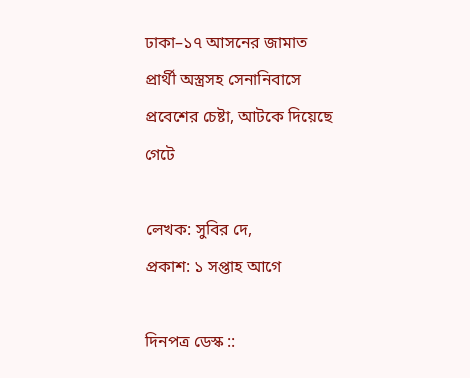ঢাকা–১৭ আসনের জামাত প্রার্থী অস্ত্রসহ সেনানিবাসে প্রবেশের চেষ্টা, আটকে দিয়েছে গেটে

লেখক: সুবির দে,
প্রকাশ: ১ সপ্তাহ আগে

দিনপত্র ডেস্ক ::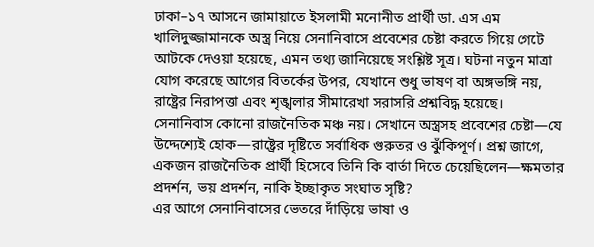ঢাকা–১৭ আসনে জামায়াতে ইসলামী মনোনীত প্রার্থী ডা. এস এম খালিদুজ্জামানকে অস্ত্র নিয়ে সেনানিবাসে প্রবেশের চেষ্টা করতে গিয়ে গেটে আটকে দেওয়া হয়েছে, এমন তথ্য জানিয়েছে সংশ্লিষ্ট সূত্র। ঘটনা নতুন মাত্রা যোগ করেছে আগের বিতর্কের উপর, যেখানে শুধু ভাষণ বা অঙ্গভঙ্গি নয়, রাষ্ট্রের নিরাপত্তা এবং শৃঙ্খলার সীমারেখা সরাসরি প্রশ্নবিদ্ধ হয়েছে।
সেনানিবাস কোনো রাজনৈতিক মঞ্চ নয়। সেখানে অস্ত্রসহ প্রবেশের চেষ্টা—যে উদ্দেশ্যেই হোক—রাষ্ট্রের দৃষ্টিতে সর্বাধিক গুরুতর ও ঝুঁকিপূর্ণ। প্রশ্ন জাগে, একজন রাজনৈতিক প্রার্থী হিসেবে তিনি কি বার্তা দিতে চেয়েছিলেন—ক্ষমতার প্রদর্শন, ভয় প্রদর্শন, নাকি ইচ্ছাকৃত সংঘাত সৃষ্টি?
এর আগে সেনানিবাসের ভেতরে দাঁড়িয়ে ভাষা ও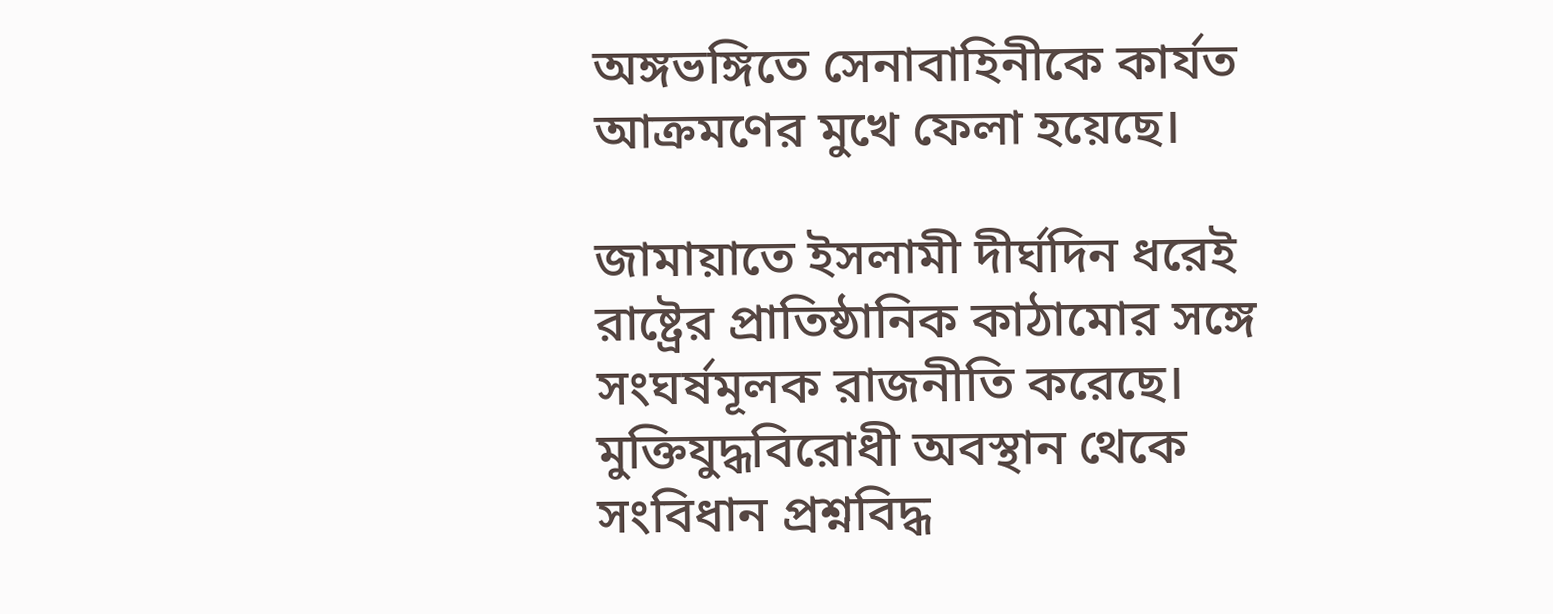অঙ্গভঙ্গিতে সেনাবাহিনীকে কার্যত আক্রমণের মুখে ফেলা হয়েছে।

জামায়াতে ইসলামী দীর্ঘদিন ধরেই রাষ্ট্রের প্রাতিষ্ঠানিক কাঠামোর সঙ্গে সংঘর্ষমূলক রাজনীতি করেছে। মুক্তিযুদ্ধবিরোধী অবস্থান থেকে সংবিধান প্রশ্নবিদ্ধ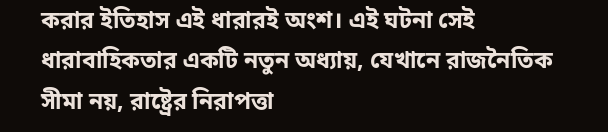করার ইতিহাস এই ধারারই অংশ। এই ঘটনা সেই ধারাবাহিকতার একটি নতুন অধ্যায়, যেখানে রাজনৈতিক সীমা নয়, রাষ্ট্রের নিরাপত্তা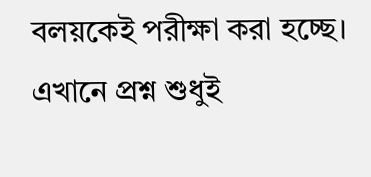বলয়কেই পরীক্ষা করা হচ্ছে।
এখানে প্রশ্ন শুধুই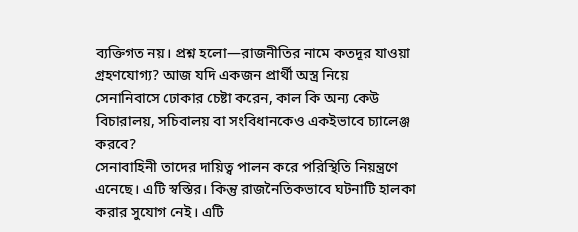ব্যক্তিগত নয়। প্রশ্ন হলো—রাজনীতির নামে কতদূর যাওয়া গ্রহণযোগ্য? আজ যদি একজন প্রার্থী অস্ত্র নিয়ে সেনানিবাসে ঢোকার চেষ্টা করেন, কাল কি অন্য কেউ বিচারালয়, সচিবালয় বা সংবিধানকেও একইভাবে চ্যালেঞ্জ করবে?
সেনাবাহিনী তাদের দায়িত্ব পালন করে পরিস্থিতি নিয়ন্ত্রণে এনেছে। এটি স্বস্তির। কিন্তু রাজনৈতিকভাবে ঘটনাটি হালকা করার সুযোগ নেই। এটি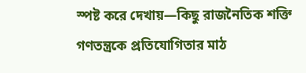স্পষ্ট করে দেখায়—কিছু রাজনৈতিক শক্তি গণতন্ত্রকে প্রতিযোগিতার মাঠ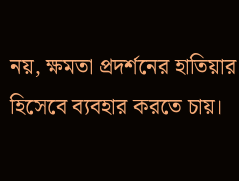নয়, ক্ষমতা প্রদর্শনের হাতিয়ার হিসেবে ব্যবহার করতে চায়।